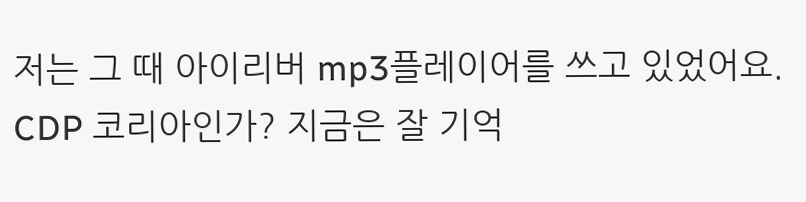저는 그 때 아이리버 mp3플레이어를 쓰고 있었어요.
CDP 코리아인가? 지금은 잘 기억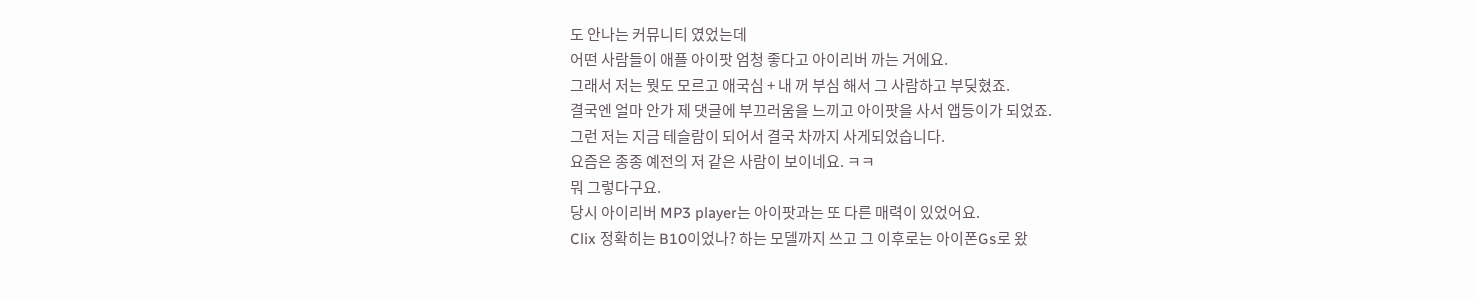도 안나는 커뮤니티 였었는데
어떤 사람들이 애플 아이팟 엄청 좋다고 아이리버 까는 거에요.
그래서 저는 뭣도 모르고 애국심 + 내 꺼 부심 해서 그 사람하고 부딪혔죠.
결국엔 얼마 안가 제 댓글에 부끄러움을 느끼고 아이팟을 사서 앱등이가 되었죠.
그런 저는 지금 테슬람이 되어서 결국 차까지 사게되었습니다.
요즘은 종종 예전의 저 같은 사람이 보이네요. ㅋㅋ
뭐 그렇다구요.
당시 아이리버 MP3 player는 아이팟과는 또 다른 매력이 있었어요.
Clix 정확히는 B10이었나? 하는 모델까지 쓰고 그 이후로는 아이폰Gs로 왔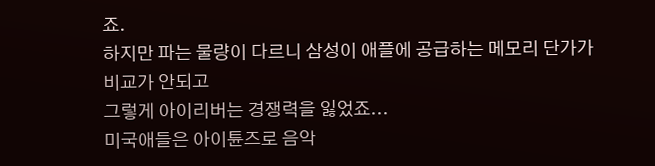죠.
하지만 파는 물량이 다르니 삼성이 애플에 공급하는 메모리 단가가 비교가 안되고
그렇게 아이리버는 경쟁력을 잃었죠...
미국애들은 아이튠즈로 음악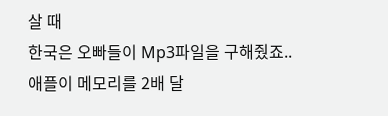살 때
한국은 오빠들이 Mp3파일을 구해줬죠..
애플이 메모리를 2배 달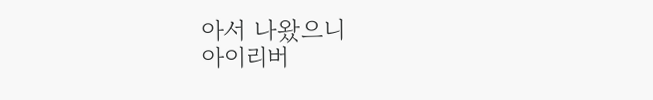아서 나왔으니
아이리버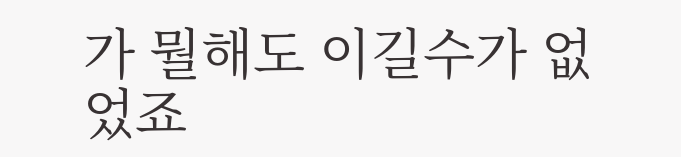가 뭘해도 이길수가 없었죠